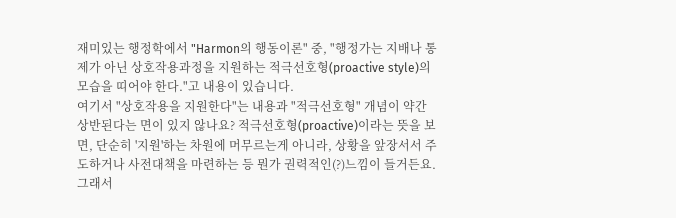재미있는 행정학에서 "Harmon의 행동이론" 중, "행정가는 지배나 통제가 아닌 상호작용과정을 지원하는 적극선호형(proactive style)의 모습을 띠어야 한다."고 내용이 있습니다.
여기서 "상호작용을 지원한다"는 내용과 "적극선호형" 개념이 약간 상반된다는 면이 있지 않나요? 적극선호형(proactive)이라는 뜻을 보면, 단순히 '지원'하는 차원에 머무르는게 아니라, 상황을 앞장서서 주도하거나 사전대책을 마련하는 등 뭔가 권력적인(?)느낌이 들거든요. 그래서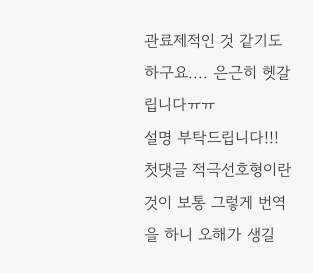관료제적인 것 같기도 하구요.... 은근히 헷갈립니다ㅠㅠ
설명 부탁드립니다!!!
첫댓글 적극선호형이란 것이 보통 그렇게 번역을 하니 오해가 생길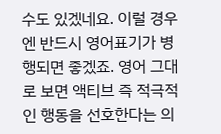수도 있겠네요. 이럴 경우엔 반드시 영어표기가 병행되면 좋겠죠. 영어 그대로 보면 액티브 즉 적극적인 행동을 선호한다는 의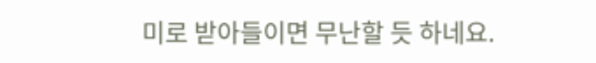미로 받아들이면 무난할 듯 하네요.